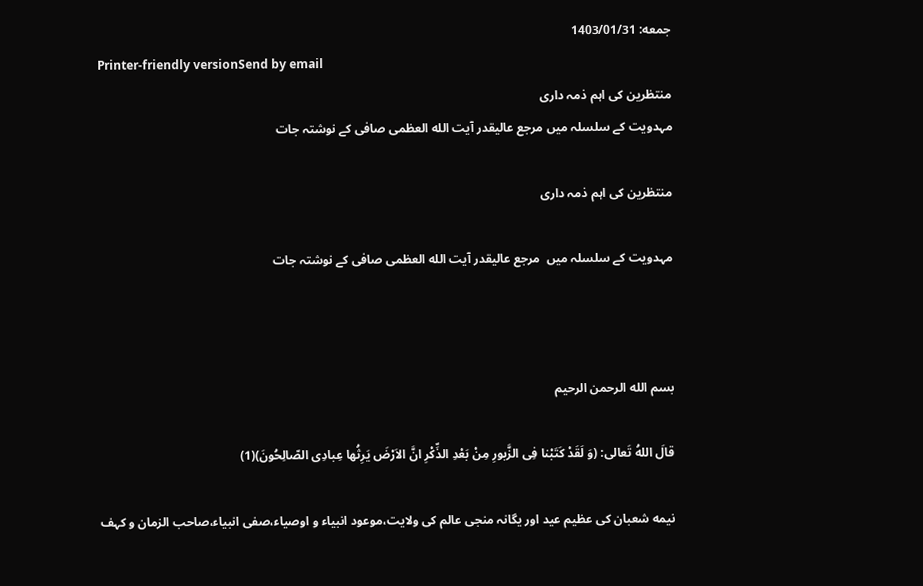جمعه: 1403/01/31
Printer-friendly versionSend by email
منتظرین کی اہم ذمہ داری
مہدویت کے سلسلہ میں مرجع عالیقدر آیت الله العظمی صافی کے نوشتہ جات

منتظرین کی اہم ذمہ داری

مہدویت کے سلسلہ میں  مرجع عالیقدر آیت الله العظمی صافی کے نوشتہ جات



بسم الله الرحمن الرحیم

قالَ اللهُ تَعالی: (وَ لَقَدْ کَتَبْنا فِی الزَّبورِ مِنْ بَعْدِ الذِّکْرِ انَّ الاَرْضَ یَرِثُها عِبادِی الصّالِحُونَ)(1)

نیمه شعبان کی عظیم عید اور یگانہ منجی عالم کی ولایت،موعود انبیاء و اوصیاء،صفی انبیاء،صاحب الزمان و کہف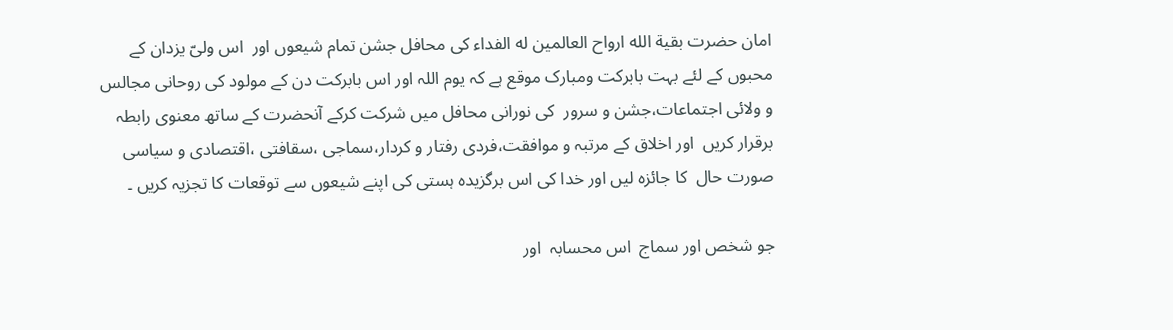امان حضرت بقیة ‌الله ارواح العالمین له الفداء کی محافل جشن تمام شیعوں اور  اس ولیّ‌ یزدان کے محبوں کے لئے بہت بابرکت ومبارک موقع ہے کہ یوم اللہ اور اس بابرکت دن کے مولود کی روحانی مجالس و ولائی اجتماعات،جشن و سرور  کی نورانی محافل میں شرکت کرکے آنحضرت کے ساتھ معنوی رابطہ برقرار کریں  اور اخلاق کے مرتبہ و موافقت،فردی رفتار و کردار،سماجی ،سقافتی ،اقتصادی و سیاسی صورت حال  کا جائزہ لیں اور خدا کی اس برگزیدہ ہستی کی اپنے شیعوں سے توقعات کا تجزیہ کریں ۔

جو شخص اور سماج  اس محسابہ  اور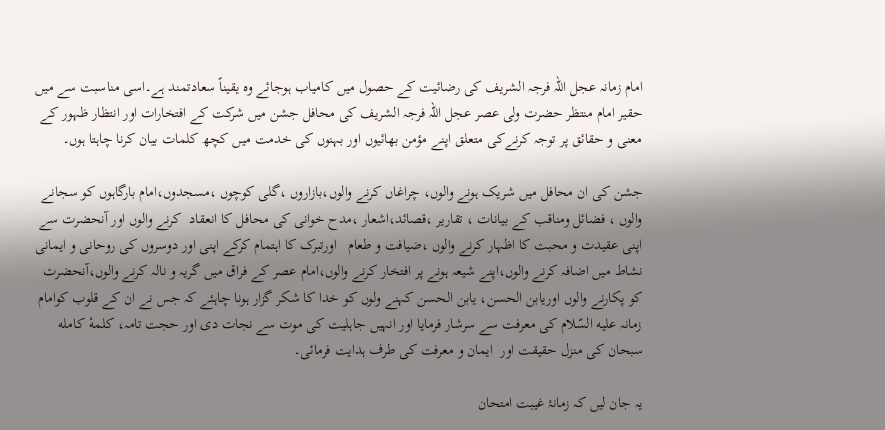امام زمانہ عجل اللہ فرجہ الشریف کی رضائیت کے حصول میں کامیاب ہوجائے وہ یقیناً سعادتمند ہے۔اسی مناسبت سے میں حقیر امام منتظر حضرت ولی عصر عجل اللہ فرجہ الشریف کی محافل جشن میں شرکت کے افتخارات اور انتظار ظہور کے معنی و حقائق پر توجہ کرنےکی متعلق اپنے مؤمن بھائیوں اور بہنوں کی خدمت میں کچھ کلمات بیان کرنا چاہتا ہوں۔

جشن کی ان محافل میں شریک ہونے والوں، چراغاں کرنے والوں،بازاروں ،گلی کوچوں ،مسجدوں،امام بارگاہوں کو سجانے والوں ، فضائل ومناقب کے بیانات ، تقاریر ،قصائد،اشعار ،مدح خوانی کی محافل کا انعقاد  کرنے والوں اور آنحضرت سے اپنی عقیدت و محبت کا اظہار کرنے والوں ،ضیافت و طعام   اورتبرک کا اہتمام کرکے اپنی اور دوسروں کی روحانی و ایمانی نشاط میں اضافہ کرنے والوں،اپنے شیعہ ہونے پر افتخار کرنے والوں،امام عصر کے فراق میں گریہ و نالہ کرنے والوں،آنحضرت کو پکارنے والوں اوریابن الحسن، یابن الحسن کہنے ولوں کو خدا کا شکر گزار ہونا چاہئے کہ جس نے ان کے قلوب کوامام زمانہ علیه السّلام کی معرفت سے سرشار فرمایا اور انہیں جاہلیت کی موت سے نجات دی اور حجت تامہ، کلمهٔ کامله سبحان کی منزل حقیقت اور  ایمان و معرفت کی طرف ہدایت فرمائی۔

یہ جان لیں کہ زمانۂ غیبت امتحان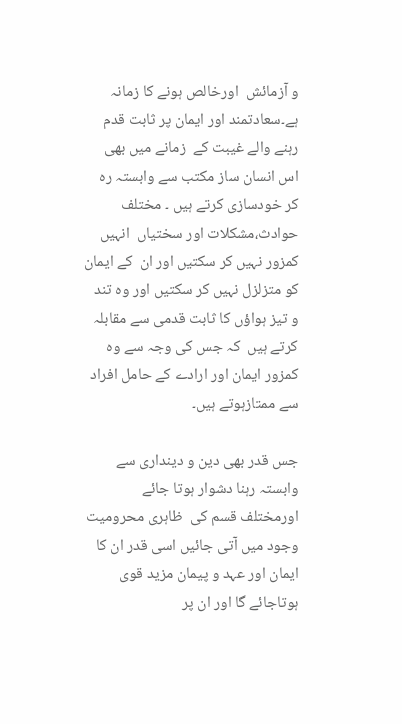و آزمائش  اورخالص ہونے کا زمانہ ہے۔سعادتمند اور ایمان پر ثابت قدم رہنے والے غیبت کے  زمانے میں بھی اس انسان ساز مکتب سے وابستہ رہ کر خودسازی کرتے ہیں ۔ مختلف حوادث،مشکلات اور سختیاں  انہیں کمزور نہیں کر سکتیں اور ان  کے ایمان کو متزلزل نہیں کر سکتیں اور وہ تند و تیز ہواؤں کا ثابت قدمی سے مقابلہ کرتے ہیں  کہ جس کی وجہ سے وہ کمزور ایمان اور ارادے کے حامل افراد سے ممتازہوتے ہیں۔

جس قدر بھی دین و دینداری سے وابستہ رہنا دشوار ہوتا جائے اورمختلف قسم کی  ظاہری محرومیت وجود میں آتی جائیں اسی قدر ان کا ایمان اور عہد و پیمان مزید قوی ہوتاجائے گا اور ان پر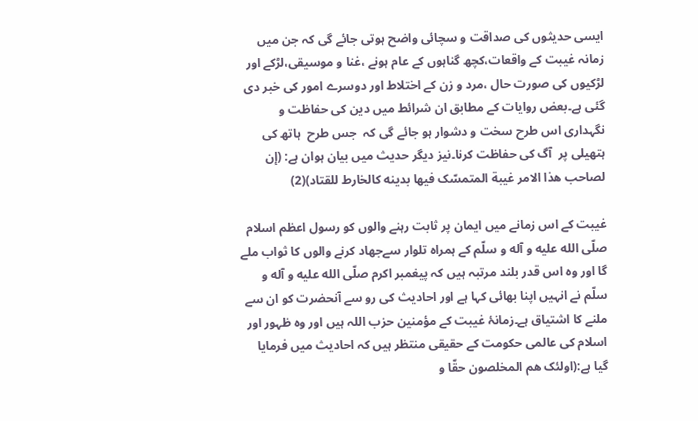ایسی حدیثوں کی صداقت و سچائی واضح ہوتی جائے گی کہ جن میں زمانہ غیبت کے واقعات،کچھ گناہوں کے عام ہونے ،غنا و موسیقی،لڑکے اور لڑکیوں کی صورت حال ،مرد و زن کے اختلاط اور دوسرے امور کی خبر دی گئی ہے۔بعض روایات کے مطابق ان شرائط میں دین کی حفاظت و نگہداری اس طرح سخت و دشوار ہو جائے گی کہ  جس طرح  ہاتھ کی ہتھیلی پر  آگ کی حفاظت کرنا۔نیز دیگر حدیث میں بیان ہوان ہے: (إن لصاحب هذا الامر غیبة المتمسّک فیها بدینه کالخارط للقتاد)(2)

غیبت کے اس زمانے میں ایمان پر ثابت رہنے والوں کو رسول اعظم اسلام صلّی الله علیه و آله و سلّم کے ہمراہ تلوار سےجهاد کرنے والوں کا ثواب ملے گا اور وہ اس قدر بلند مرتبہ ہیں کہ پیغمبر اکرم صلّی الله علیه و آله و سلّم نے انہیں اپنا بھائی کہا ہے اور احادیث کی رو سے آنحضرت کو ان سے ملنے کا اشتیاق ہے۔زمانۂ غیبت کے مؤمنین حزب اللہ ہیں اور وہ ظہور اور اسلام کی عالمی حکومت کے حقیقی منتظر ہیں کہ احادیث میں فرمایا گیا ہے:(اولئک هم المخلصون حقّا و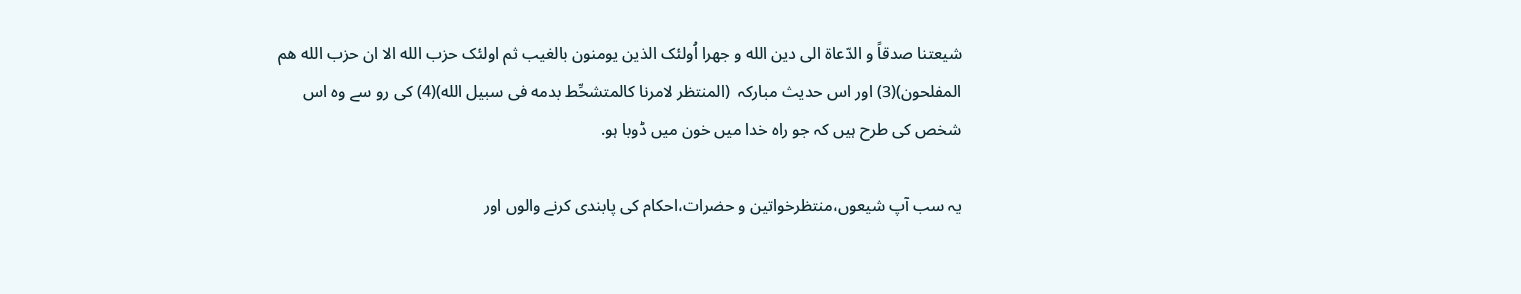شیعتنا صدقاً و الدّعاة الی دین الله و جهرا اُولئک الذین یومنون بالغیب ثم اولئک حزب الله الا ان حزب الله هم المفلحون)(3) اور اس حدیث مبارکہ  (المنتظر لامرنا کالمتشحِّط بدمه فی سبیل الله)(4) کی رو سے وہ اس شخص کی طرح ہیں کہ جو راہ خدا میں خون میں ڈوبا ہو.

یہ سب آپ شیعوں،منتظرخواتین و حضرات،احکام کی پابندی کرنے والوں اور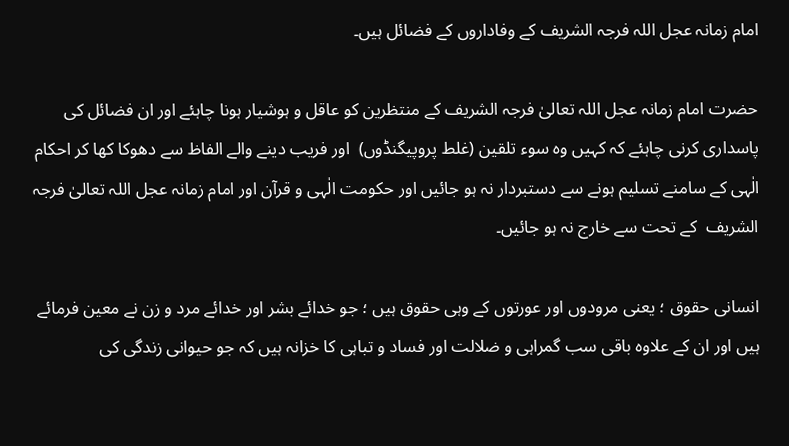امام زمانہ عجل اللہ فرجہ الشریف کے وفاداروں کے فضائل ہیں۔

حضرت امام زمانہ عجل اللہ تعالیٰ فرجہ الشریف کے منتظرین کو عاقل و ہوشیار ہونا چاہئے اور ان فضائل کی پاسداری کرنی چاہئے کہ کہیں وہ سوء تلقین (غلط پروپیگنڈوں)  اور فریب دینے والے الفاظ سے دھوکا کھا کر احکام الٰہی کے سامنے تسلیم ہونے سے دستبردار نہ ہو جائیں اور حکومت الٰہی و قرآن اور امام زمانہ عجل اللہ تعالیٰ فرجہ الشریف  کے تحت سے خارج نہ ہو جائیں۔

انسانی حقوق ؛ یعنی مرودوں اور عورتوں کے وہی حقوق ہیں ؛ جو خدائے بشر اور خدائے مرد و زن نے معین فرمائے ہیں اور ان کے علاوہ باقی سب گمراہی و ضلالت اور فساد و تباہی کا خزانہ ہیں کہ جو حیوانی زندگی کی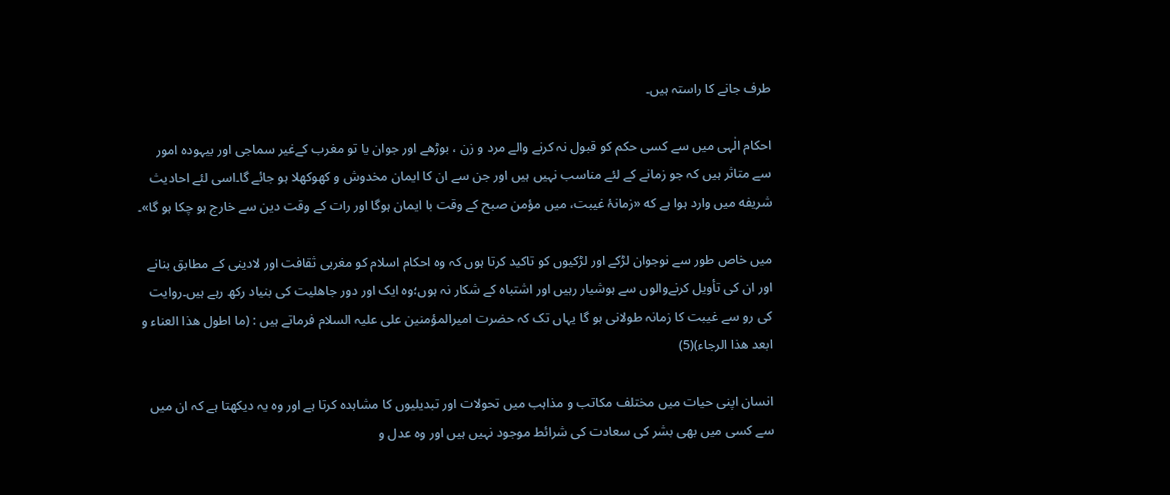طرف جانے کا راستہ ہیں۔

احکام الٰہی میں سے کسی حکم کو قبول نہ کرنے والے مرد و زن ، بوڑھے اور جوان یا تو مغرب کےغیر سماجی اور بیہودہ امور سے متاثر ہیں کہ جو زمانے کے لئے مناسب نہیں ہیں اور جن سے ان کا ایمان مخدوش و کھوکھلا ہو جائے گا۔اسی لئے احادیث شریفه میں وارد ہوا ہے که «زمانۂ غیبت، میں مؤمن صبح کے وقت با ایمان ہوگا اور رات کے وقت دین سے خارج ہو چکا ہو گا»۔

میں خاص طور سے نوجوان لڑکے اور لڑکیوں کو تاکید کرتا ہوں کہ وہ احکام اسلام کو مغربی ثقافت اور لادینی کے مطابق بنانے اور ان کی تأویل کرنےوالوں سے ہوشیار رہیں اور اشتباہ کے شکار نہ ہوں؛وہ ایک اور دور جاهلیت کی بنیاد رکھ رہے ہیں۔روایت کی رو سے غیبت کا زمانہ طولانی ہو گا یہاں تک کہ حضرت امیرالمؤمنین علی علیہ السلام فرماتے ہیں : (ما اطول هذا العناء و ابعد هذا الرجاء)(5)

انسان اپنی حیات میں مختلف مکاتب و مذاہب میں تحولات اور تبدیلیوں کا مشاہدہ کرتا ہے اور وہ یہ دیکھتا ہے کہ ان میں سے کسی میں بھی بشر کی سعادت کی شرائط موجود نہیں ہیں اور وہ عدل و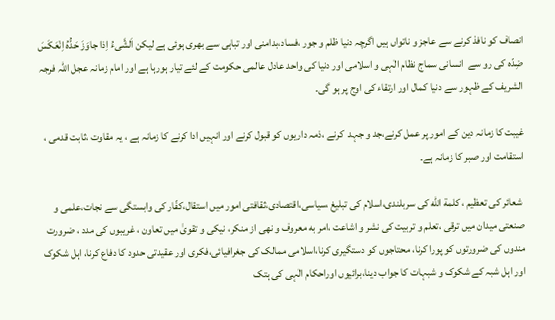انصاف کو نافذ کرنے سے عاجز و ناتواں ہیں اگرچہ دنیا ظلم و جور ،فساد،بدامنی اور تباہی سے بھری ہوئی ہے لیکن اَلشَّیءُ اِذا جاوَزَ حَدُّهُ اِنْعَکَسَ ضِدّه کی رو سے  انسانی سماج نظام الٰہی و اسلامی اور دنیا کی واحد عادل عالمی حکومت کے لئے تیار ہورہا ہے اور امام زمانہ عجل اللہ فرجہ الشریف کے ظہور سے دنیا کمال اور ارتقاء کی اوج پر ہو گی۔

غیبت کا زمانہ دین کے امور پر عمل کرنے،جد و جہد  کرنے ،ذمہ داریوں کو قبول کرنے اور انہیں ادا کرنے کا زمانہ ہے ، یہ مقاوت ،ثابت قدمی ، استقامت اور صبر کا زمانہ ہے۔

 شعائر کی تعظیم ، کلمة الله کی سربلندی،اسلام کی تبلیغ ،سیاسی،اقتصادی،ثقافتی امور میں استقال،کفّار کی وابستگی سے نجات،علمی و صنعتی میدان میں ترقی ،تعلم و تربیت کی نشر و اشاعت ،امر به معروف و نهی از منکر، نیکی و تقویٰ میں تعاون ، غریبوں کی مدد ، ضرورت مندوں کی ضرورتوں کو پورا کرنا، محتاجوں کو دستگیری کرنا،اسلامی ممالک کی جغرافیائی،فکری اور عقیدتی حدود کا دفاع کرنا، اہل شکوک اور اہل شبہ کے شکوک و شبہات کا جواب دینا،برائیوں اوراحکام الٰہی کی ہتک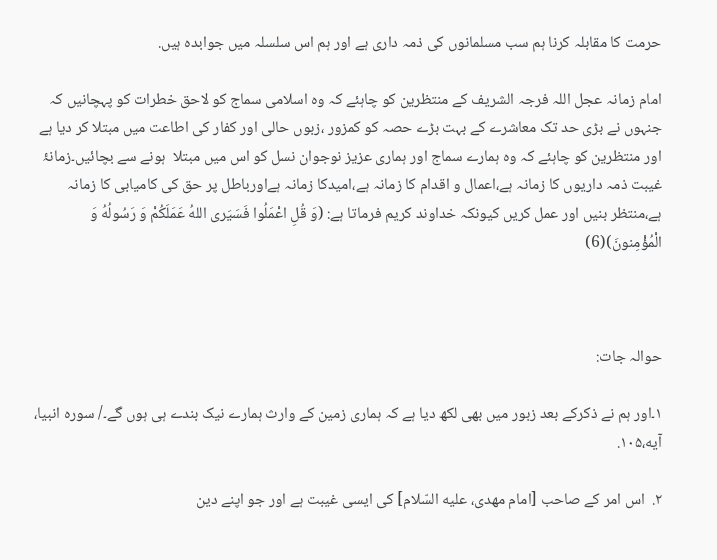حرمت کا مقابلہ کرنا ہم سب مسلمانوں کی ذمہ داری ہے اور ہم اس سلسلہ میں جوابدہ ہیں.

امام زمانہ عجل اللہ فرجہ الشریف کے منتظرین کو چاہئے کہ وہ اسلامی سماج کو لاحق خطرات کو پہچانیں کہ جنہوں نے بڑی حد تک معاشرے کے بہت بڑے حصہ کو کمزور ،زبوں حالی اور کفار کی اطاعت میں مبتلا کر دیا ہے اور منتظرین کو چاہئے کہ وہ ہمارے سماج اور ہماری عزیز نوجوان نسل کو اس میں مبتلا  ہونے سے بچائیں۔زمانۂ غیبت ذمہ داریوں کا زمانہ ہے،اعمال و اقدام کا زمانہ ہے،امیدکا زمانہ ہےاورباطل پر حق کی کامیابی کا زمانہ ہے،منتظر بنیں اور عمل کریں کیونکہ خداوند کریم فرماتا ہے: (وَ قُلِ اعْمَلُوا فَسَیَری اللهُ عَمَلَکُمْ وَ رَسُولُهُ وَ الْمُؤْمِنونَ)(6)



حوالہ جات:

۱۔اور ہم نے ذکرکے بعد زبور میں بھی لکھ دیا ہے کہ ہماری زمین کے وارث ہمارے نیک بندے ہی ہوں گے۔/ سوره انبیا، آیه،۱۰۵.

۲.  اس امر کے صاحب [امام مهدی، علیه السّلام] کی ایسی غیبت ہے اور جو اپنے دین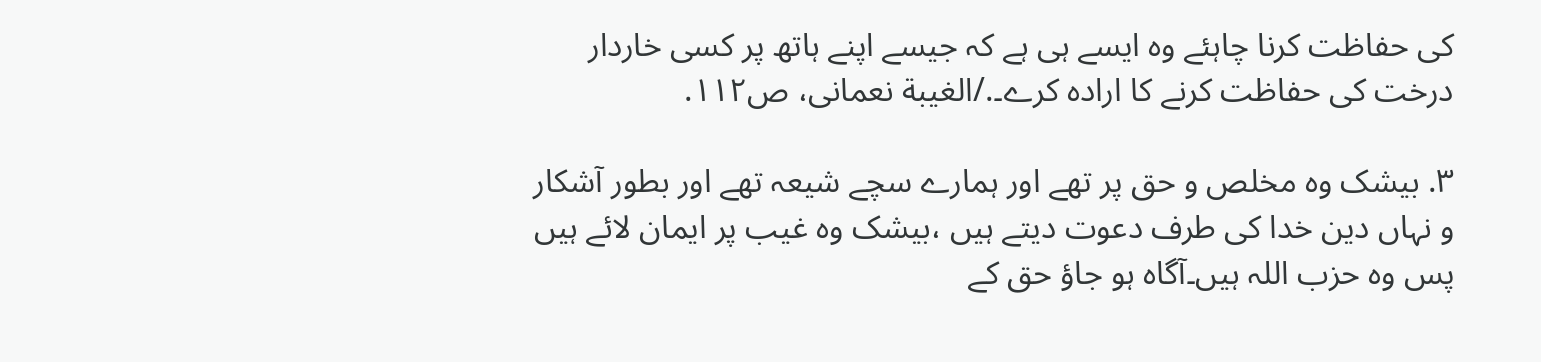کی حفاظت کرنا چاہئے وہ ایسے ہی ہے کہ جیسے اپنے ہاتھ پر کسی خاردار درخت کی حفاظت کرنے کا ارادہ کرے۔./الغیبة نعمانی، ص۱۱۲.

۳. بیشک وہ مخلص و حق پر تھے اور ہمارے سچے شیعہ تھے اور بطور آشکار و نہاں دین خدا کی طرف دعوت دیتے ہیں ،بیشک وہ غیب پر ایمان لائے ہیں پس وہ حزب اللہ ہیں۔آگاہ ہو جاؤ حق کے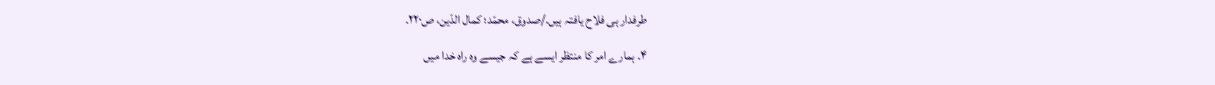طرفدار ہی فلاح یافتہ ہیں./صدوق، محمّد؛ کمال الدّین، ص۲۲۰.

۴. ہمارے امر کا منتظر ایسے ہے کہ جیسے وہ راہ خدا میں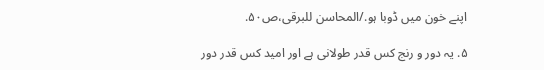اپنے خون میں ڈوبا ہو./المحاسن للبرقی،ص۵۰.

۵. یہ دور و رنج کس قدر طولانی ہے اور امید کس قدر دور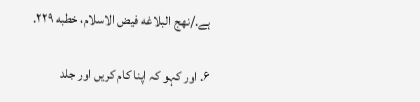ہے./نهج البلاغه فیض الاسلام، خطبه ۲۲۹.

۶. اور کہو کہ اپنا کام کریں اور جلد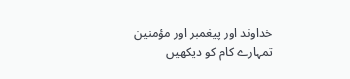خداوند اور پیغمبر اور مؤمنین تمہارے کام کو دیکھیں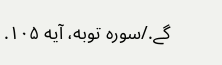گے./سوره توبه، آیه ۱۰۵.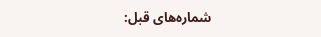شماره‌های قبل: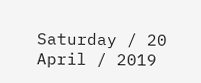Saturday / 20 April / 2019